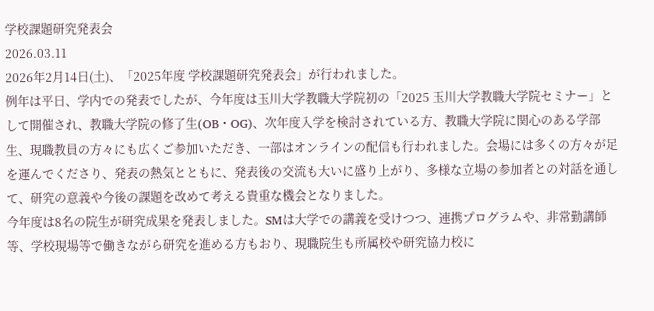学校課題研究発表会
2026.03.11
2026年2月14日(土)、「2025年度 学校課題研究発表会」が行われました。
例年は平日、学内での発表でしたが、今年度は玉川大学教職大学院初の「2025 玉川大学教職大学院セミナー」として開催され、教職大学院の修了生(OB・OG)、次年度入学を検討されている方、教職大学院に関心のある学部生、現職教員の方々にも広くご参加いただき、一部はオンラインの配信も行われました。会場には多くの方々が足を運んでくださり、発表の熱気とともに、発表後の交流も大いに盛り上がり、多様な立場の参加者との対話を通して、研究の意義や今後の課題を改めて考える貴重な機会となりました。
今年度は8名の院生が研究成果を発表しました。SMは大学での講義を受けつつ、連携プログラムや、非常勤講師等、学校現場等で働きながら研究を進める方もおり、現職院生も所属校や研究協力校に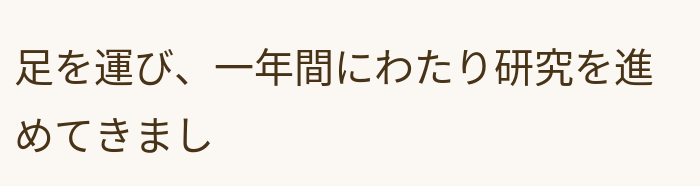足を運び、一年間にわたり研究を進めてきまし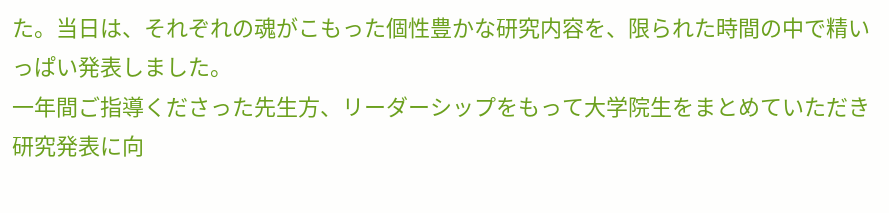た。当日は、それぞれの魂がこもった個性豊かな研究内容を、限られた時間の中で精いっぱい発表しました。
一年間ご指導くださった先生方、リーダーシップをもって大学院生をまとめていただき研究発表に向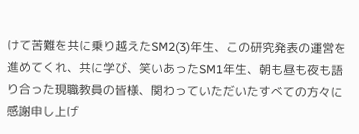けて苦難を共に乗り越えたSM2(3)年生、この研究発表の運営を進めてくれ、共に学び、笑いあったSM1年生、朝も昼も夜も語り合った現職教員の皆様、関わっていただいたすべての方々に感謝申し上げ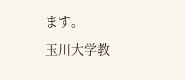ます。
玉川大学教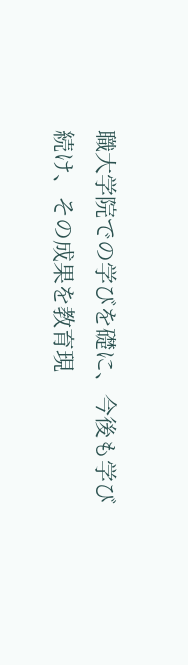職大学院での学びを礎に、今後も学び続け、その成果を教育現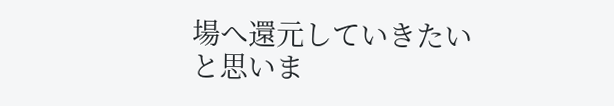場へ還元していきたいと思いま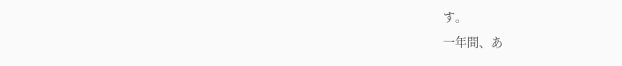す。
一年間、あ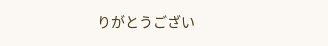りがとうござい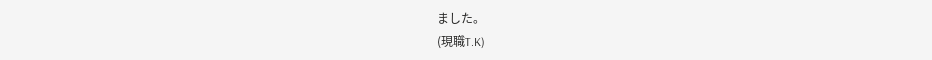ました。
(現職T.K)